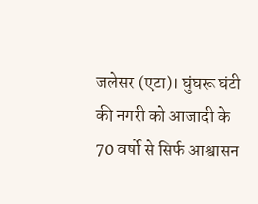जलेसर (एटा)। घुंघरू घंटी की नगरी को आजादी के 70 वर्षो से सिर्फ आश्वासन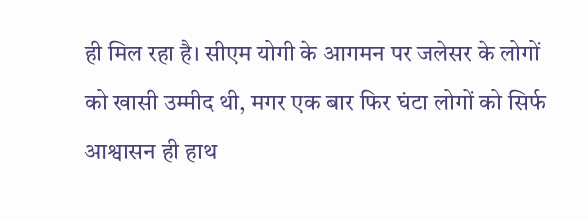ही मिल रहा है। सीएम योगी के आगमन पर जलेसर के लोगों को खासी उम्मीद थी, मगर एक बार फिर घंटा लोगों को सिर्फ आश्वासन ही हाथ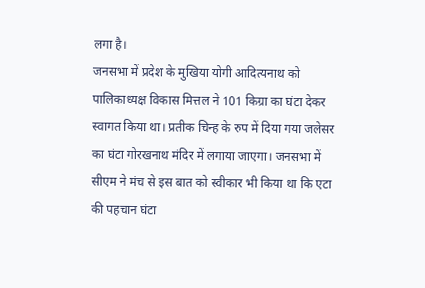लगा है।
जनसभा में प्रदेश के मुखिया योगी आदित्यनाथ को पालिकाध्यक्ष विकास मित्तल ने 101 किग्रा का घंटा देकर स्वागत किया था। प्रतीक चिन्ह के रुप में दिया गया जलेसर का घंटा गोरखनाथ मंदिर में लगाया जाएगा। जनसभा में सीएम ने मंच से इस बात को स्वीकार भी किया था कि एटा की पहचान घंटा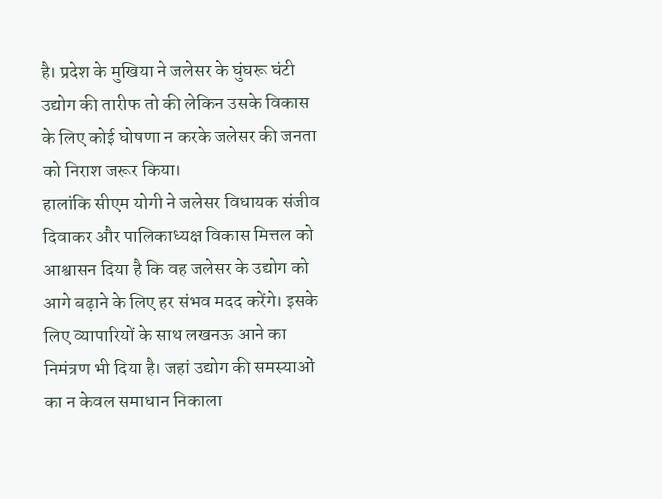है। प्रदेश के मुखिया ने जलेसर के घुंघरू घंटी उद्योग की तारीफ तो की लेकिन उसके विकास के लिए कोई घोषणा न करके जलेसर की जनता को निराश जरूर किया।
हालांकि सीएम योगी ने जलेसर विधायक संजीव दिवाकर और पालिकाध्यक्ष विकास मित्तल को आश्वासन दिया है कि वह जलेसर के उद्योग को आगे बढ़ाने के लिए हर संभव मदद करेंगे। इसके लिए व्यापारियों के साथ लखनऊ आने का निमंत्रण भी दिया है। जहां उद्योग की समस्याओं का न केवल समाधान निकाला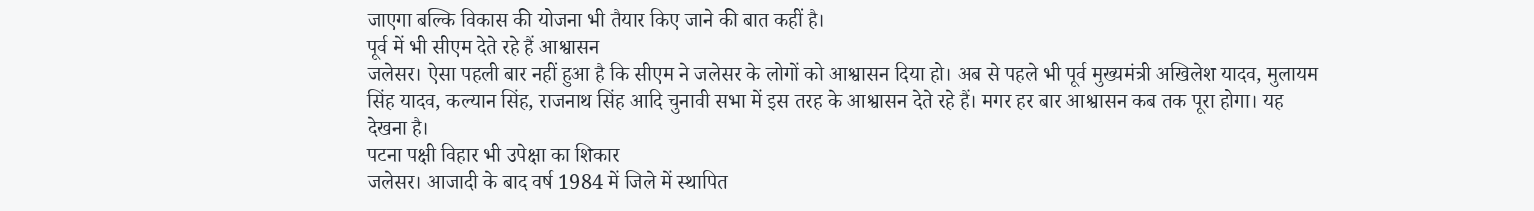जाएगा बल्कि विकास की योजना भी तैयार किए जाने की बात कहीं है।
पूर्व में भी सीएम देते रहे हैं आश्वासन
जलेसर। ऐसा पहली बार नहीं हुआ है कि सीएम ने जलेसर के लोगों को आश्वासन दिया हो। अब से पहले भी पूर्व मुख्यमंत्री अखिलेश यादव, मुलायम सिंह यादव, कल्यान सिंह, राजनाथ सिंह आदि चुनावी सभा में इस तरह के आश्वासन देते रहे हैं। मगर हर बार आश्वासन कब तक पूरा होगा। यह देखना है।
पटना पक्षी विहार भी उपेक्षा का शिकार
जलेसर। आजादी के बाद वर्ष 1984 में जिले में स्थापित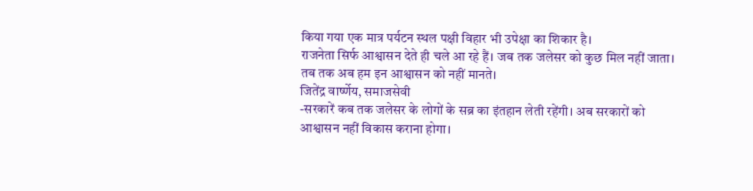किया गया एक मात्र पर्यटन स्थल पक्षी विहार भी उपेक्षा का शिकार है।
राजनेता सिर्फ आश्वासन देते ही चले आ रहे हैं। जब तक जलेसर को कुछ मिल नहीं जाता। तब तक अब हम इन आश्वासन को नहीं मानते।
जितेंद्र वार्ष्णेय, समाजसेवी
-सरकारें कब तक जलेसर के लोगों के सब्र का इंतहान लेती रहेंगी। अब सरकारों को आश्वासन नहीं विकास कराना होगा।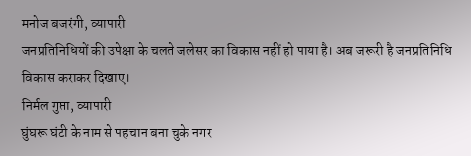मनोज बजरंगी, व्यापारी
जनप्रतिनिधियों की उपेक्षा के चलते जलेसर का विकास नहीं हो पाया है। अब जरूरी है जनप्रतिनिधि विकास कराकर दिखाए।
निर्मल गुप्ता, व्यापारी
घुंघरू घंटी के नाम से पहचान बना चुके नगर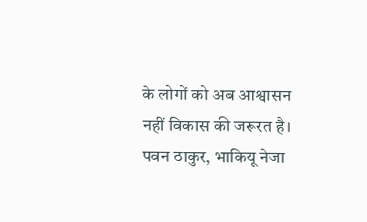के लोगों को अब आश्वासन नहीं विकास की जरूरत है।
पवन ठाकुर, भाकियू नेजा